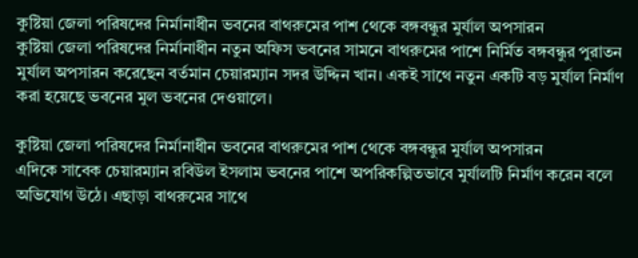কুষ্টিয়া জেলা পরিষদের নির্মানাধীন ভবনের বাথরুমের পাশ থেকে বঙ্গবন্ধুর মুর্যাল অপসারন
কুষ্টিয়া জেলা পরিষদের নির্মানাধীন নতুন অফিস ভবনের সামনে বাথরুমের পাশে নির্মিত বঙ্গবন্ধুর পুরাতন মুর্যাল অপসারন করেছেন বর্তমান চেয়ারম্যান সদর উদ্দিন খান। একই সাথে নতুন একটি বড় মুর্যাল নির্মাণ করা হয়েছে ভবনের মুল ভবনের দেওয়ালে।

কুষ্টিয়া জেলা পরিষদের নির্মানাধীন ভবনের বাথরুমের পাশ থেকে বঙ্গবন্ধুর মুর্যাল অপসারন
এদিকে সাবেক চেয়ারম্যান রবিউল ইসলাম ভবনের পাশে অপরিকল্পিতভাবে মুর্যালটি নির্মাণ করেন বলে অভিযোগ উঠে। এছাড়া বাথরুমের সাথে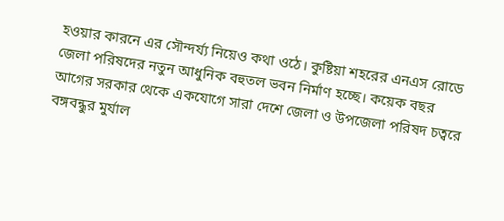হওয়ার কারনে এর সৌন্দর্য্য নিয়েও কথা ওঠে। কুষ্টিয়া শহরের এনএস রোডে জেলা পরিষদের নতুন আধুনিক বহুতল ভবন নির্মাণ হচ্ছে। কয়েক বছর আগের সরকার থেকে একযোগে সারা দেশে জেলা ও উপজেলা পরিষদ চত্বরে বঙ্গবন্ধুর মুর্যাল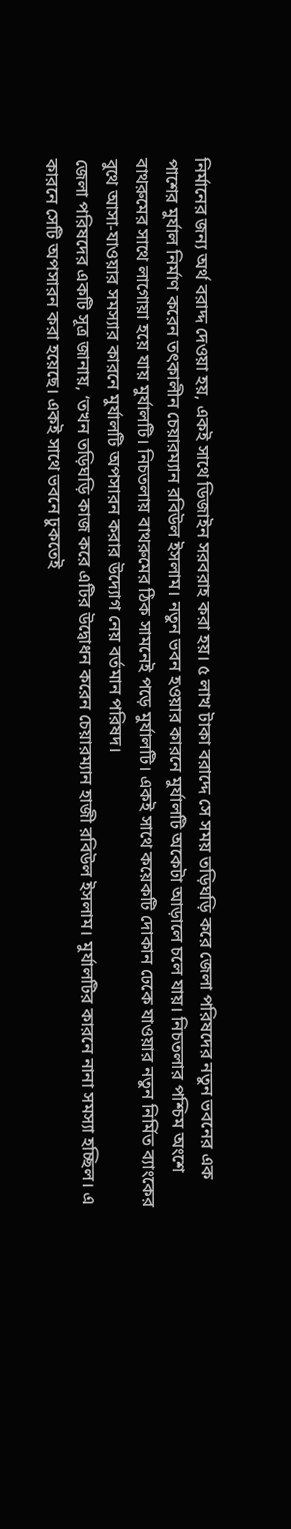নির্মানের জন্য অর্থ বরাদ্দ দেওয়া হয়, একই সাথে ডিজাইন সরবরাহ করা হয়। ৫ লাখ টাকা বরাদ্দে সে সময় তড়িঘড়ি করে জেলা পরিষদের নতুন ভবনের এক পাশের মুর্যাল নির্মাণ করেন তৎকালীন চেয়ারম্যান রবিউল ইসলাম। নতুন ভবন হওয়ার কারনে মুর্যালটি অকেটা আড়ালে চলে যায়। নিচতলার পশ্চিম অংশে বাথরুমের সাথে লাগোয়া হয়ে যায় মুর্যালটি। নিচতলায় বাথরুমের ঠিক সামনেই পড়ে মুর্যালটি। একই সাথে কয়েকটি দোকান ঢেকে যাওয়ার নতুন নির্মিত ব্যাংকের বুথে আসা-যাওয়ার সমস্যার কারনে মুর্যালটি অপসারন করার উদ্যোগ নেয় বর্তমান পরিষদ।
জেলা পরিষদের একটি সূত্র জানায়, ‘তখন তড়িঘড়ি কাজ করে এটির উদ্বোধন করেন চেয়ারম্যান হাজী রবিউল ইসলাম। মুর্যালটির কারনে নানা সমস্যা হচ্ছিল। এ কারনে সেটি অপসারন করা হয়েছে। একই সাথে ভবনে ঢুকতেই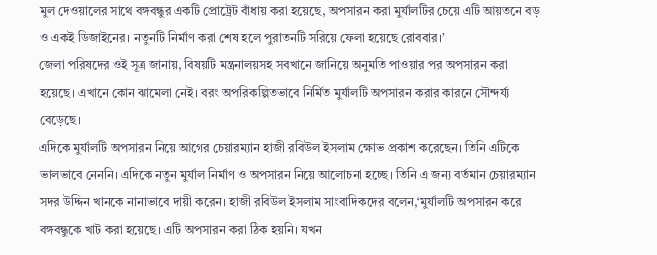মুল দেওয়ালের সাথে বঙ্গবন্ধুর একটি প্রোট্রেট বাঁধায় করা হয়েছে, অপসারন করা মুর্যালটির চেয়ে এটি আয়তনে বড় ও একই ডিজাইনের। নতুনটি নির্মাণ করা শেষ হলে পুরাতনটি সরিয়ে ফেলা হয়েছে রোববার।’
জেলা পরিষদের ওই সূত্র জানায়, বিষয়টি মন্ত্রনালয়সহ সবখানে জানিয়ে অনুমতি পাওয়ার পর অপসারন করা হয়েছে। এখানে কোন ঝামেলা নেই। বরং অপরিকল্পিতভাবে নির্মিত মুর্যালটি অপসারন করার কারনে সৌন্দর্য্য বেড়েছে।
এদিকে মুর্যালটি অপসারন নিয়ে আগের চেয়ারম্যান হাজী রবিউল ইসলাম ক্ষোভ প্রকাশ করেছেন। তিনি এটিকে ভালভাবে নেননি। এদিকে নতুন মুর্যাল নির্মাণ ও অপসারন নিয়ে আলোচনা হচ্ছে। তিনি এ জন্য বর্তমান চেয়ারম্যান সদর উদ্দিন খানকে নানাভাবে দায়ী করেন। হাজী রবিউল ইসলাম সাংবাদিকদের বলেন,‘মুর্যালটি অপসারন করে বঙ্গবন্ধুকে খাট করা হয়েছে। এটি অপসারন করা ঠিক হয়নি। যখন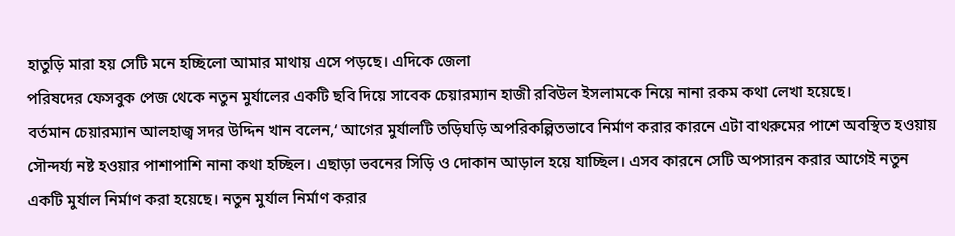হাতুড়ি মারা হয় সেটি মনে হচ্ছিলো আমার মাথায় এসে পড়ছে। এদিকে জেলা
পরিষদের ফেসবুক পেজ থেকে নতুন মুর্যালের একটি ছবি দিয়ে সাবেক চেয়ারম্যান হাজী রবিউল ইসলামকে নিয়ে নানা রকম কথা লেখা হয়েছে।
বর্তমান চেয়ারম্যান আলহাজ্ব সদর উদ্দিন খান বলেন,‘ আগের মুর্যালটি তড়িঘড়ি অপরিকল্পিতভাবে নির্মাণ করার কারনে এটা বাথরুমের পাশে অবস্থিত হওয়ায় সৌন্দর্য্য নষ্ট হওয়ার পাশাপাশি নানা কথা হচ্ছিল। এছাড়া ভবনের সিড়ি ও দোকান আড়াল হয়ে যাচ্ছিল। এসব কারনে সেটি অপসারন করার আগেই নতুন একটি মুর্যাল নির্মাণ করা হয়েছে। নতুন মুর্যাল নির্মাণ করার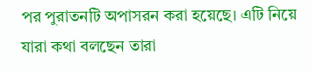পর পুরাতনটি অপাসরন করা হয়েছে। এটি নিয়ে যারা কথা বলছেন তারা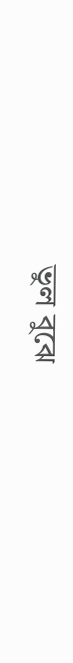ভুল বুঝে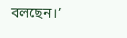বলছেন।’